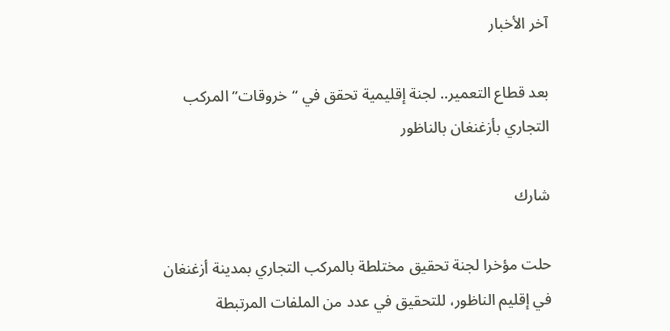آخر الأخبار

بعد قطاع التعمير.. لجنة إقليمية تحقق في “خروقات” المركب التجاري بأزغنغان بالناظور

شارك

حلت مؤخرا لجنة تحقيق مختلطة بالمركب التجاري بمدينة أزغنغان في إقليم الناظور، للتحقيق في عدد من الملفات المرتبطة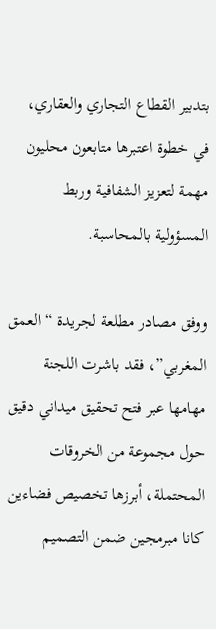بتدبير القطاع التجاري والعقاري، في خطوة اعتبرها متابعون محليون مهمة لتعزيز الشفافية وربط المسؤولية بالمحاسبة.

ووفق مصادر مطلعة لجريدة “العمق المغربي”، فقد باشرت اللجنة مهامها عبر فتح تحقيق ميداني دقيق حول مجموعة من الخروقات المحتملة، أبرزها تخصيص فضاءين كانا مبرمجين ضمن التصميم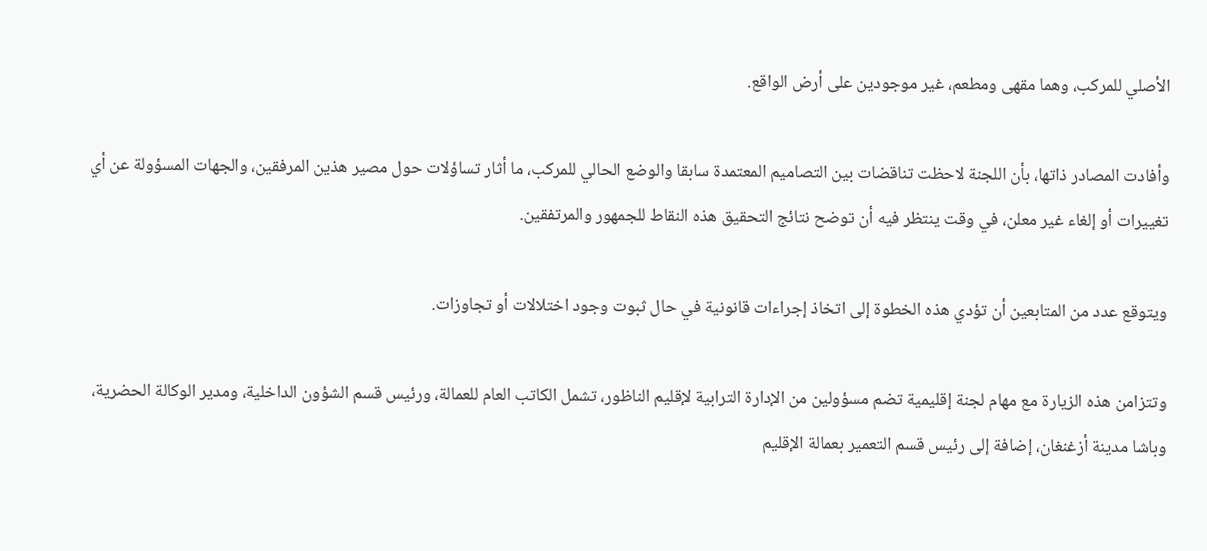الأصلي للمركب، وهما مقهى ومطعم، غير موجودين على أرض الواقع.

وأفادت المصادر ذاتها، بأن اللجنة لاحظت تناقضات بين التصاميم المعتمدة سابقا والوضع الحالي للمركب، ما أثار تساؤلات حول مصير هذين المرفقين، والجهات المسؤولة عن أي تغييرات أو إلغاء غير معلن، في وقت ينتظر فيه أن توضح نتائج التحقيق هذه النقاط للجمهور والمرتفقين.

ويتوقع عدد من المتابعين أن تؤدي هذه الخطوة إلى اتخاذ إجراءات قانونية في حال ثبوت وجود اختلالات أو تجاوزات.

وتتزامن هذه الزيارة مع مهام لجنة إقليمية تضم مسؤولين من الإدارة الترابية لإقليم الناظور، تشمل الكاتب العام للعمالة، ورئيس قسم الشؤون الداخلية، ومدير الوكالة الحضرية، وباشا مدينة أزغنغان، إضافة إلى رئيس قسم التعمير بعمالة الإقليم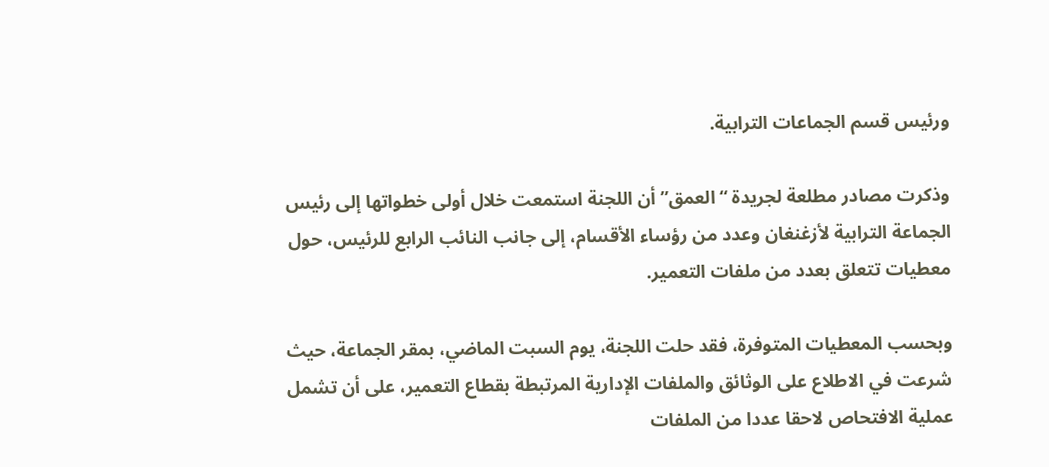ورئيس قسم الجماعات الترابية.

وذكرت مصادر مطلعة لجريدة “العمق” أن اللجنة استمعت خلال أولى خطواتها إلى رئيس الجماعة الترابية لأزغنغان وعدد من رؤساء الأقسام، إلى جانب النائب الرابع للرئيس، حول معطيات تتعلق بعدد من ملفات التعمير.

وبحسب المعطيات المتوفرة، فقد حلت اللجنة، يوم السبت الماضي، بمقر الجماعة، حيث شرعت في الاطلاع على الوثائق والملفات الإدارية المرتبطة بقطاع التعمير، على أن تشمل عملية الافتحاص لاحقا عددا من الملفات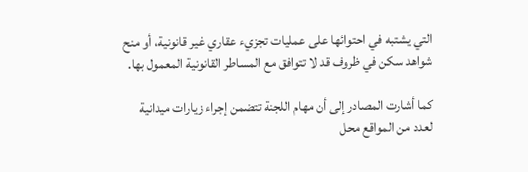التي يشتبه في احتوائها على عمليات تجزيء عقاري غير قانونية، أو منح شواهد سكن في ظروف قد لا تتوافق مع المساطر القانونية المعمول بها.

كما أشارت المصادر إلى أن مهام اللجنة تتضمن إجراء زيارات ميدانية لعدد من المواقع محل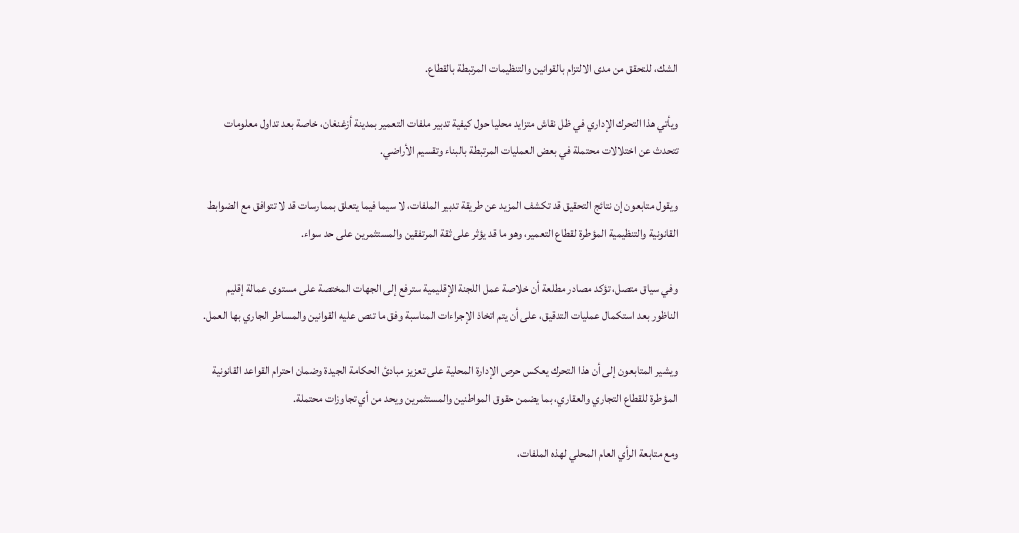الشك، للتحقق من مدى الالتزام بالقوانين والتنظيمات المرتبطة بالقطاع.

ويأتي هذا التحرك الإداري في ظل نقاش متزايد محليا حول كيفية تدبير ملفات التعمير بمدينة أزغنغان، خاصة بعد تداول معلومات تتحدث عن اختلالات محتملة في بعض العمليات المرتبطة بالبناء وتقسيم الأراضي.

ويقول متابعون إن نتائج التحقيق قد تكشف المزيد عن طريقة تدبير الملفات، لا سيما فيما يتعلق بممارسات قد لا تتوافق مع الضوابط القانونية والتنظيمية المؤطرة لقطاع التعمير، وهو ما قد يؤثر على ثقة المرتفقين والمستثمرين على حد سواء.

وفي سياق متصل، تؤكد مصادر مطلعة أن خلاصة عمل اللجنة الإقليمية سترفع إلى الجهات المختصة على مستوى عمالة إقليم الناظور بعد استكمال عمليات التدقيق، على أن يتم اتخاذ الإجراءات المناسبة وفق ما تنص عليه القوانين والمساطر الجاري بها العمل.

ويشير المتابعون إلى أن هذا التحرك يعكس حرص الإدارة المحلية على تعزيز مبادئ الحكامة الجيدة وضمان احترام القواعد القانونية المؤطرة للقطاع التجاري والعقاري، بما يضمن حقوق المواطنين والمستثمرين ويحد من أي تجاوزات محتملة.

ومع متابعة الرأي العام المحلي لهذه الملفات،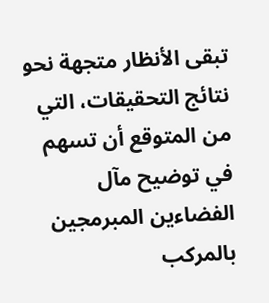تبقى الأنظار متجهة نحو نتائج التحقيقات، التي من المتوقع أن تسهم في توضيح مآل الفضاءين المبرمجين بالمركب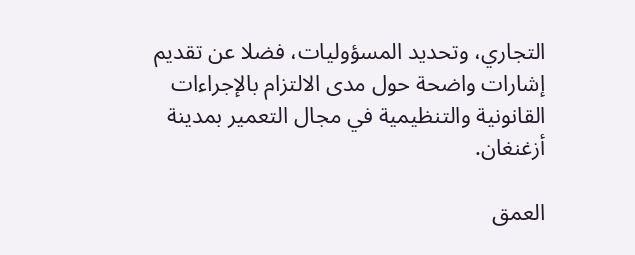التجاري، وتحديد المسؤوليات، فضلا عن تقديم إشارات واضحة حول مدى الالتزام بالإجراءات القانونية والتنظيمية في مجال التعمير بمدينة أزغنغان.

العمق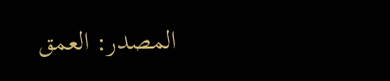المصدر: العمق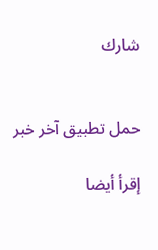شارك


حمل تطبيق آخر خبر

إقرأ أيضا